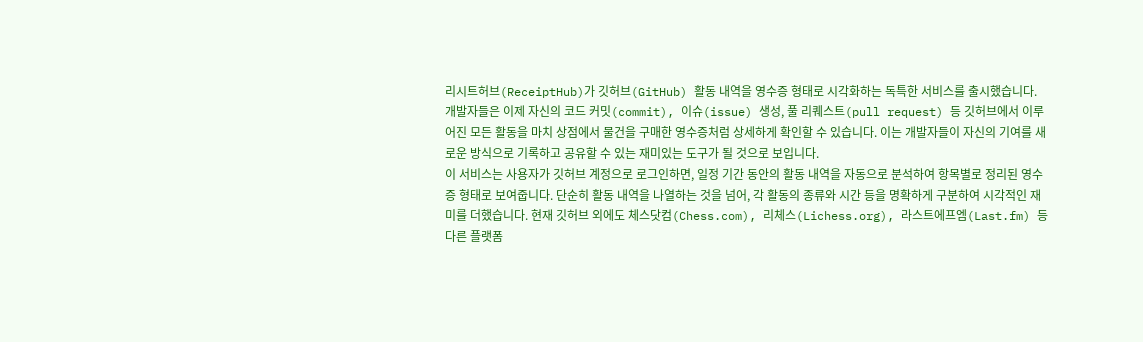리시트허브(ReceiptHub)가 깃허브(GitHub) 활동 내역을 영수증 형태로 시각화하는 독특한 서비스를 출시했습니다. 개발자들은 이제 자신의 코드 커밋(commit), 이슈(issue) 생성, 풀 리퀘스트(pull request) 등 깃허브에서 이루어진 모든 활동을 마치 상점에서 물건을 구매한 영수증처럼 상세하게 확인할 수 있습니다. 이는 개발자들이 자신의 기여를 새로운 방식으로 기록하고 공유할 수 있는 재미있는 도구가 될 것으로 보입니다.
이 서비스는 사용자가 깃허브 계정으로 로그인하면, 일정 기간 동안의 활동 내역을 자동으로 분석하여 항목별로 정리된 영수증 형태로 보여줍니다. 단순히 활동 내역을 나열하는 것을 넘어, 각 활동의 종류와 시간 등을 명확하게 구분하여 시각적인 재미를 더했습니다. 현재 깃허브 외에도 체스닷컴(Chess.com), 리체스(Lichess.org), 라스트에프엠(Last.fm) 등 다른 플랫폼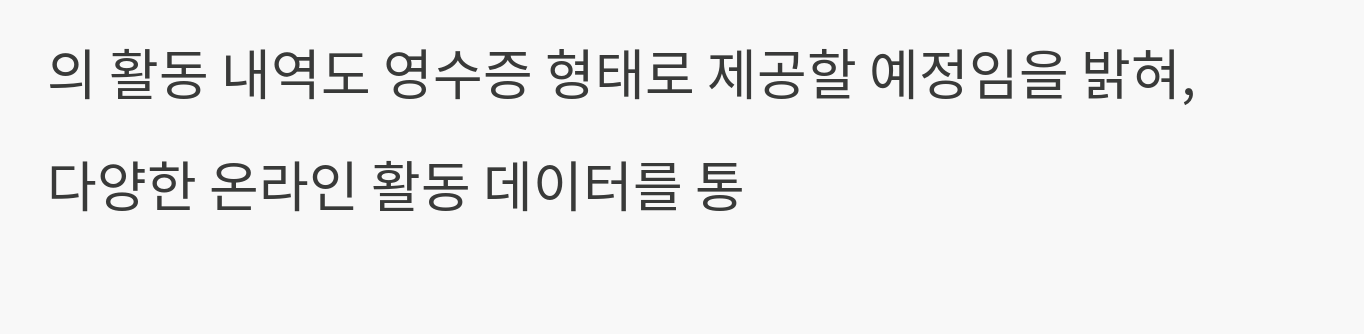의 활동 내역도 영수증 형태로 제공할 예정임을 밝혀, 다양한 온라인 활동 데이터를 통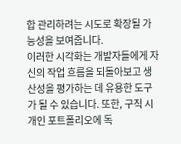합 관리하려는 시도로 확장될 가능성을 보여줍니다.
이러한 시각화는 개발자들에게 자신의 작업 흐름을 되돌아보고 생산성을 평가하는 데 유용한 도구가 될 수 있습니다. 또한, 구직 시 개인 포트폴리오에 독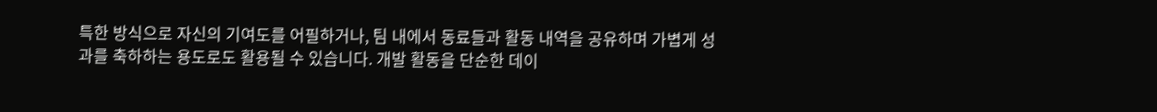특한 방식으로 자신의 기여도를 어필하거나, 팀 내에서 동료들과 활동 내역을 공유하며 가볍게 성과를 축하하는 용도로도 활용될 수 있습니다. 개발 활동을 단순한 데이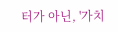터가 아닌, '가치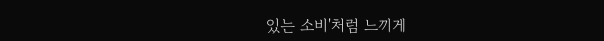있는 소비'처럼 느끼게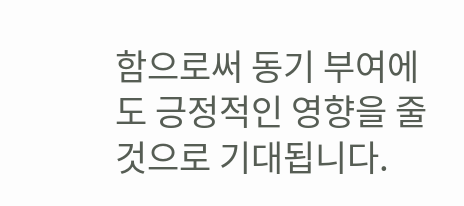함으로써 동기 부여에도 긍정적인 영향을 줄 것으로 기대됩니다.